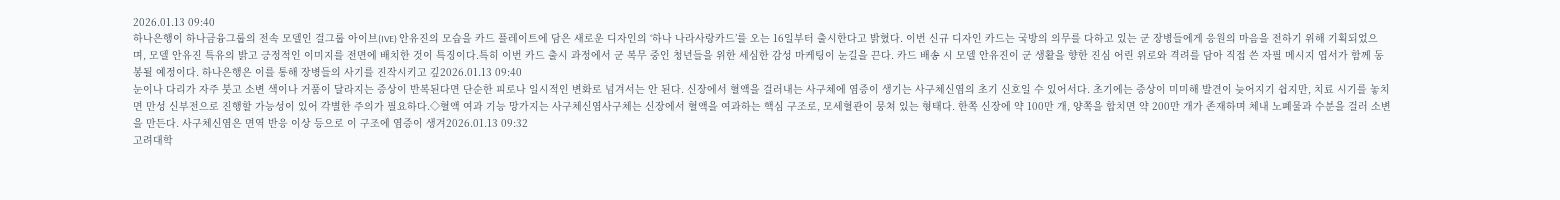2026.01.13 09:40
하나은행이 하나금융그룹의 전속 모델인 걸그룹 아이브(IVE) 안유진의 모습을 카드 플레이트에 담은 새로운 디자인의 ‘하나 나라사랑카드’를 오는 16일부터 출시한다고 밝혔다. 이번 신규 디자인 카드는 국방의 의무를 다하고 있는 군 장병들에게 응원의 마음을 전하기 위해 기획되었으며, 모델 안유진 특유의 밝고 긍정적인 이미지를 전면에 배치한 것이 특징이다.특히 이번 카드 출시 과정에서 군 복무 중인 청년들을 위한 세심한 감성 마케팅이 눈길을 끈다. 카드 배송 시 모델 안유진이 군 생활을 향한 진심 어린 위로와 격려를 담아 직접 쓴 자필 메시지 엽서가 함께 동봉될 예정이다. 하나은행은 이를 통해 장병들의 사기를 진작시키고 깊2026.01.13 09:40
눈이나 다리가 자주 붓고 소변 색이나 거품이 달라지는 증상이 반복된다면 단순한 피로나 일시적인 변화로 넘겨서는 안 된다. 신장에서 혈액을 걸러내는 사구체에 염증이 생기는 사구체신염의 초기 신호일 수 있어서다. 초기에는 증상이 미미해 발견이 늦어지기 쉽지만, 치료 시기를 놓치면 만성 신부전으로 진행할 가능성이 있어 각별한 주의가 필요하다.◇혈액 여과 기능 망가지는 사구체신염사구체는 신장에서 혈액을 여과하는 핵심 구조로, 모세혈관이 뭉쳐 있는 형태다. 한쪽 신장에 약 100만 개, 양쪽을 합치면 약 200만 개가 존재하며 체내 노폐물과 수분을 걸러 소변을 만든다. 사구체신염은 면역 반응 이상 등으로 이 구조에 염증이 생겨2026.01.13 09:32
고려대학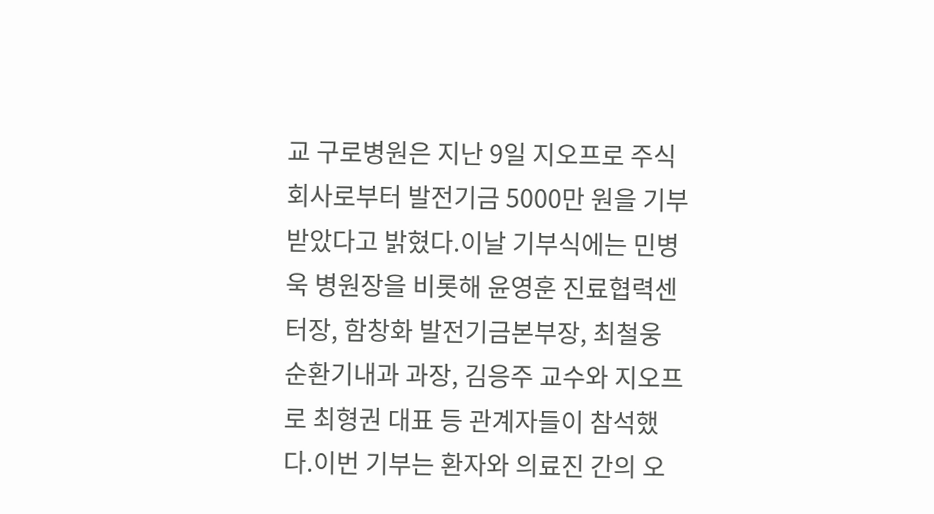교 구로병원은 지난 9일 지오프로 주식회사로부터 발전기금 5000만 원을 기부받았다고 밝혔다.이날 기부식에는 민병욱 병원장을 비롯해 윤영훈 진료협력센터장, 함창화 발전기금본부장, 최철웅 순환기내과 과장, 김응주 교수와 지오프로 최형권 대표 등 관계자들이 참석했다.이번 기부는 환자와 의료진 간의 오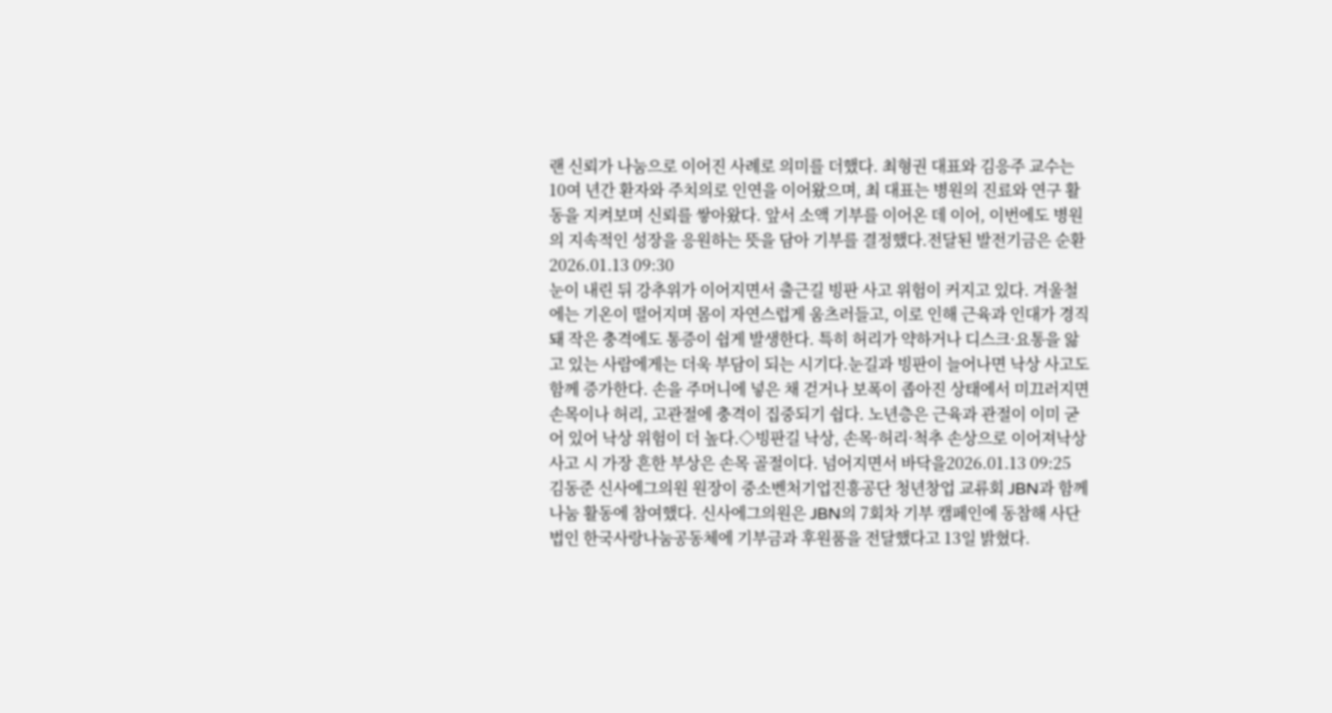랜 신뢰가 나눔으로 이어진 사례로 의미를 더했다. 최형권 대표와 김응주 교수는 10여 년간 환자와 주치의로 인연을 이어왔으며, 최 대표는 병원의 진료와 연구 활동을 지켜보며 신뢰를 쌓아왔다. 앞서 소액 기부를 이어온 데 이어, 이번에도 병원의 지속적인 성장을 응원하는 뜻을 담아 기부를 결정했다.전달된 발전기금은 순환2026.01.13 09:30
눈이 내린 뒤 강추위가 이어지면서 출근길 빙판 사고 위험이 커지고 있다. 겨울철에는 기온이 떨어지며 몸이 자연스럽게 움츠러들고, 이로 인해 근육과 인대가 경직돼 작은 충격에도 통증이 쉽게 발생한다. 특히 허리가 약하거나 디스크·요통을 앓고 있는 사람에게는 더욱 부담이 되는 시기다.눈길과 빙판이 늘어나면 낙상 사고도 함께 증가한다. 손을 주머니에 넣은 채 걷거나 보폭이 좁아진 상태에서 미끄러지면 손목이나 허리, 고관절에 충격이 집중되기 쉽다. 노년층은 근육과 관절이 이미 굳어 있어 낙상 위험이 더 높다.◇빙판길 낙상, 손목·허리·척추 손상으로 이어져낙상 사고 시 가장 흔한 부상은 손목 골절이다. 넘어지면서 바닥을2026.01.13 09:25
김동준 신사에그의원 원장이 중소벤처기업진흥공단 청년창업 교류회 JBN과 함께 나눔 활동에 참여했다. 신사에그의원은 JBN의 7회차 기부 캠페인에 동참해 사단법인 한국사랑나눔공동체에 기부금과 후원품을 전달했다고 13일 밝혔다.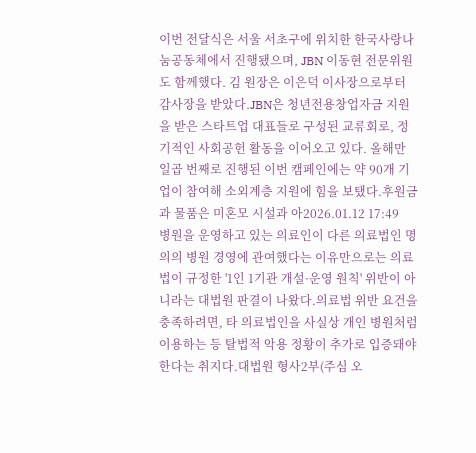이번 전달식은 서울 서초구에 위치한 한국사랑나눔공동체에서 진행됐으며, JBN 이동현 전문위원도 함께했다. 김 원장은 이은덕 이사장으로부터 감사장을 받았다.JBN은 청년전용창업자금 지원을 받은 스타트업 대표들로 구성된 교류회로, 정기적인 사회공헌 활동을 이어오고 있다. 올해만 일곱 번째로 진행된 이번 캠페인에는 약 90개 기업이 참여해 소외계층 지원에 힘을 보탰다.후원금과 물품은 미혼모 시설과 아2026.01.12 17:49
병원을 운영하고 있는 의료인이 다른 의료법인 명의의 병원 경영에 관여했다는 이유만으로는 의료법이 규정한 '1인 1기관 개설·운영 원칙' 위반이 아니라는 대법원 판결이 나왔다.의료법 위반 요건을 충족하려면, 타 의료법인을 사실상 개인 병원처럼 이용하는 등 탈법적 악용 정황이 추가로 입증돼야 한다는 취지다.대법원 형사2부(주심 오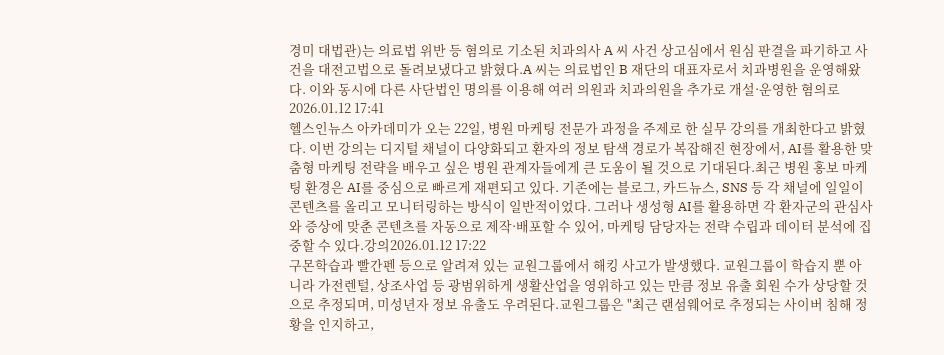경미 대법관)는 의료법 위반 등 혐의로 기소된 치과의사 A 씨 사건 상고심에서 원심 판결을 파기하고 사건을 대전고법으로 돌려보냈다고 밝혔다.A 씨는 의료법인 B 재단의 대표자로서 치과병원을 운영해왔다. 이와 동시에 다른 사단법인 명의를 이용해 여러 의원과 치과의원을 추가로 개설·운영한 혐의로2026.01.12 17:41
헬스인뉴스 아카데미가 오는 22일, 병원 마케팅 전문가 과정을 주제로 한 실무 강의를 개최한다고 밝혔다. 이번 강의는 디지털 채널이 다양화되고 환자의 정보 탐색 경로가 복잡해진 현장에서, AI를 활용한 맞춤형 마케팅 전략을 배우고 싶은 병원 관계자들에게 큰 도움이 될 것으로 기대된다.최근 병원 홍보 마케팅 환경은 AI를 중심으로 빠르게 재편되고 있다. 기존에는 블로그, 카드뉴스, SNS 등 각 채널에 일일이 콘텐츠를 올리고 모니터링하는 방식이 일반적이었다. 그러나 생성형 AI를 활용하면 각 환자군의 관심사와 증상에 맞춘 콘텐츠를 자동으로 제작·배포할 수 있어, 마케팅 담당자는 전략 수립과 데이터 분석에 집중할 수 있다.강의2026.01.12 17:22
구몬학습과 빨간펜 등으로 알려져 있는 교원그룹에서 해킹 사고가 발생했다. 교원그룹이 학습지 뿐 아니라 가전렌털, 상조사업 등 광범위하게 생활산업을 영위하고 있는 만큼 정보 유출 회원 수가 상당할 것으로 추정되며, 미성년자 정보 유출도 우려된다.교원그룹은 "최근 랜섬웨어로 추정되는 사이버 침해 정황을 인지하고,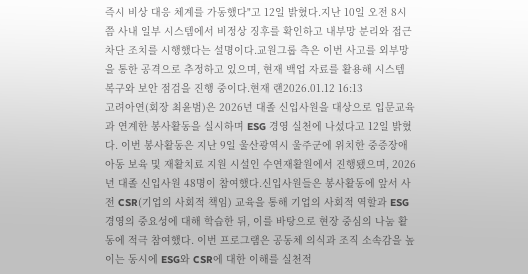즉시 비상 대응 체계를 가동했다"고 12일 밝혔다.지난 10일 오전 8시 쯤 사내 일부 시스템에서 비정상 징후를 확인하고 내부망 분리와 접근 차단 조치를 시행했다는 설명이다.교원그룹 측은 이번 사고를 외부망을 통한 공격으로 추정하고 있으며, 현재 백업 자료를 활용해 시스템 복구와 보안 점검을 진행 중이다.현재 랜2026.01.12 16:13
고려아연(회장 최윤범)은 2026년 대졸 신입사원을 대상으로 입문교육과 연계한 봉사활동을 실시하며 ESG 경영 실천에 나섰다고 12일 밝혔다. 이번 봉사활동은 지난 9일 울산광역시 울주군에 위치한 중증장애아동 보육 및 재활치료 지원 시설인 수연재활원에서 진행됐으며, 2026년 대졸 신입사원 48명이 참여했다.신입사원들은 봉사활동에 앞서 사전 CSR(기업의 사회적 책임) 교육을 통해 기업의 사회적 역할과 ESG 경영의 중요성에 대해 학습한 뒤, 이를 바탕으로 현장 중심의 나눔 활동에 적극 참여했다. 이번 프로그램은 공동체 의식과 조직 소속감을 높이는 동시에 ESG와 CSR에 대한 이해를 실천적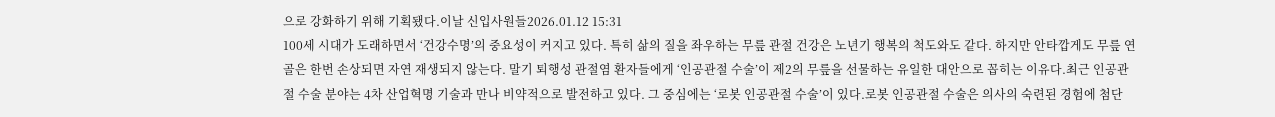으로 강화하기 위해 기획됐다.이날 신입사원들2026.01.12 15:31
100세 시대가 도래하면서 ‘건강수명’의 중요성이 커지고 있다. 특히 삶의 질을 좌우하는 무릎 관절 건강은 노년기 행복의 척도와도 같다. 하지만 안타깝게도 무릎 연골은 한번 손상되면 자연 재생되지 않는다. 말기 퇴행성 관절염 환자들에게 ‘인공관절 수술’이 제2의 무릎을 선물하는 유일한 대안으로 꼽히는 이유다.최근 인공관절 수술 분야는 4차 산업혁명 기술과 만나 비약적으로 발전하고 있다. 그 중심에는 ‘로봇 인공관절 수술’이 있다.로봇 인공관절 수술은 의사의 숙련된 경험에 첨단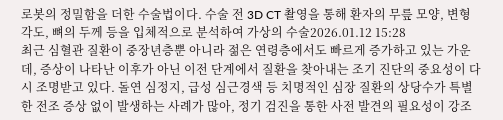로봇의 정밀함을 더한 수술법이다. 수술 전 3D CT 촬영을 통해 환자의 무릎 모양, 변형 각도, 뼈의 두께 등을 입체적으로 분석하여 가상의 수술2026.01.12 15:28
최근 심혈관 질환이 중장년층뿐 아니라 젊은 연령층에서도 빠르게 증가하고 있는 가운데, 증상이 나타난 이후가 아닌 이전 단계에서 질환을 찾아내는 조기 진단의 중요성이 다시 조명받고 있다. 돌연 심정지, 급성 심근경색 등 치명적인 심장 질환의 상당수가 특별한 전조 증상 없이 발생하는 사례가 많아, 정기 검진을 통한 사전 발견의 필요성이 강조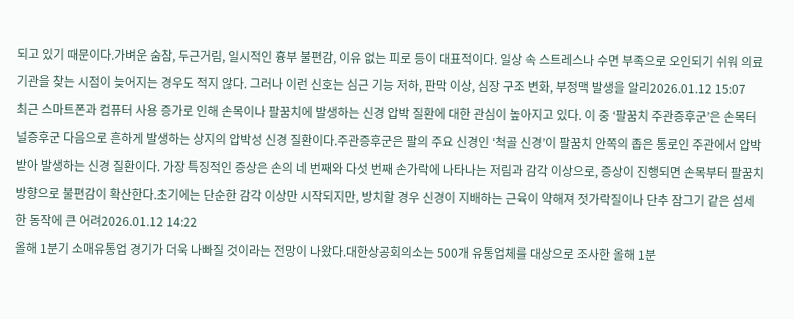되고 있기 때문이다.가벼운 숨참, 두근거림, 일시적인 흉부 불편감, 이유 없는 피로 등이 대표적이다. 일상 속 스트레스나 수면 부족으로 오인되기 쉬워 의료기관을 찾는 시점이 늦어지는 경우도 적지 않다. 그러나 이런 신호는 심근 기능 저하, 판막 이상, 심장 구조 변화, 부정맥 발생을 알리2026.01.12 15:07
최근 스마트폰과 컴퓨터 사용 증가로 인해 손목이나 팔꿈치에 발생하는 신경 압박 질환에 대한 관심이 높아지고 있다. 이 중 ‘팔꿈치 주관증후군’은 손목터널증후군 다음으로 흔하게 발생하는 상지의 압박성 신경 질환이다.주관증후군은 팔의 주요 신경인 ‘척골 신경’이 팔꿈치 안쪽의 좁은 통로인 주관에서 압박받아 발생하는 신경 질환이다. 가장 특징적인 증상은 손의 네 번째와 다섯 번째 손가락에 나타나는 저림과 감각 이상으로, 증상이 진행되면 손목부터 팔꿈치 방향으로 불편감이 확산한다.초기에는 단순한 감각 이상만 시작되지만, 방치할 경우 신경이 지배하는 근육이 약해져 젓가락질이나 단추 잠그기 같은 섬세한 동작에 큰 어려2026.01.12 14:22
올해 1분기 소매유통업 경기가 더욱 나빠질 것이라는 전망이 나왔다.대한상공회의소는 500개 유통업체를 대상으로 조사한 올해 1분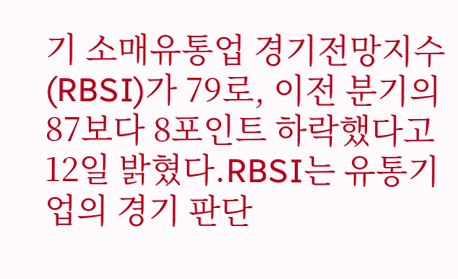기 소매유통업 경기전망지수(RBSI)가 79로, 이전 분기의 87보다 8포인트 하락했다고 12일 밝혔다.RBSI는 유통기업의 경기 판단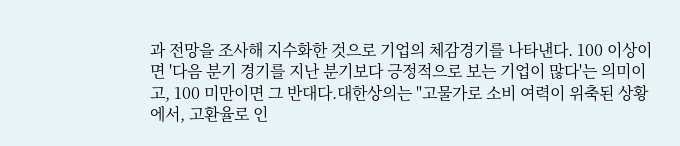과 전망을 조사해 지수화한 것으로 기업의 체감경기를 나타낸다. 100 이상이면 '다음 분기 경기를 지난 분기보다 긍정적으로 보는 기업이 많다'는 의미이고, 100 미만이면 그 반대다.대한상의는 "고물가로 소비 여력이 위축된 상황에서, 고환율로 인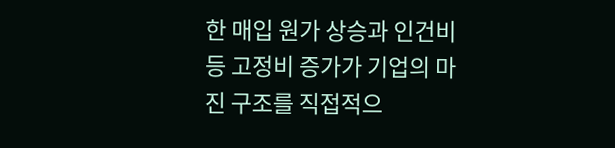한 매입 원가 상승과 인건비 등 고정비 증가가 기업의 마진 구조를 직접적으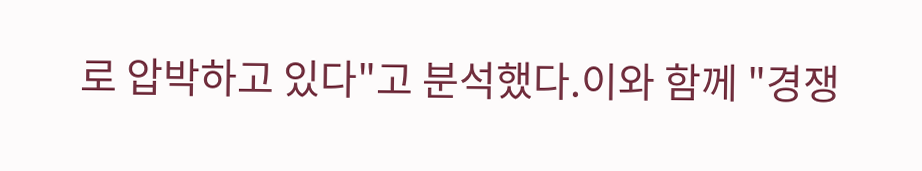로 압박하고 있다"고 분석했다.이와 함께 "경쟁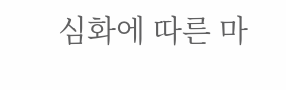심화에 따른 마